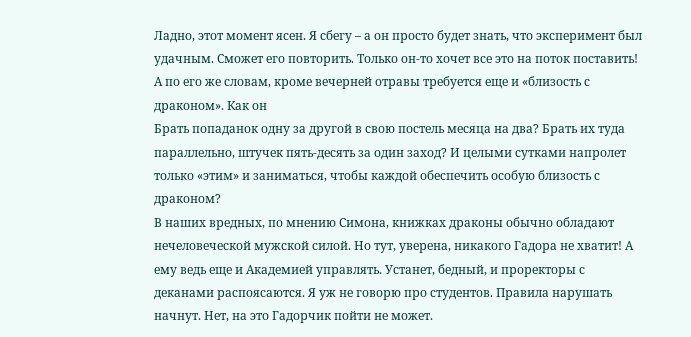Ладно, этот момент ясен. Я сбегу – а он просто будет знать, что эксперимент был удачным. Сможет его повторить. Только он-то хочет все это на поток поставить!
А по его же словам, кроме вечерней отравы требуется еще и «близость с драконом». Как он
Брать попаданок одну за другой в свою постель месяца на два? Брать их туда параллельно, штучек пять-десять за один заход? И целыми сутками напролет только «этим» и заниматься, чтобы каждой обеспечить особую близость с драконом?
В наших вредных, по мнению Симона, книжках драконы обычно обладают нечеловеческой мужской силой. Но тут, уверена, никакого Гадора не хватит! А ему ведь еще и Академией управлять. Устанет, бедный, и проректоры с деканами распоясаются. Я уж не говорю про студентов. Правила нарушать начнут. Нет, на это Гадорчик пойти не может.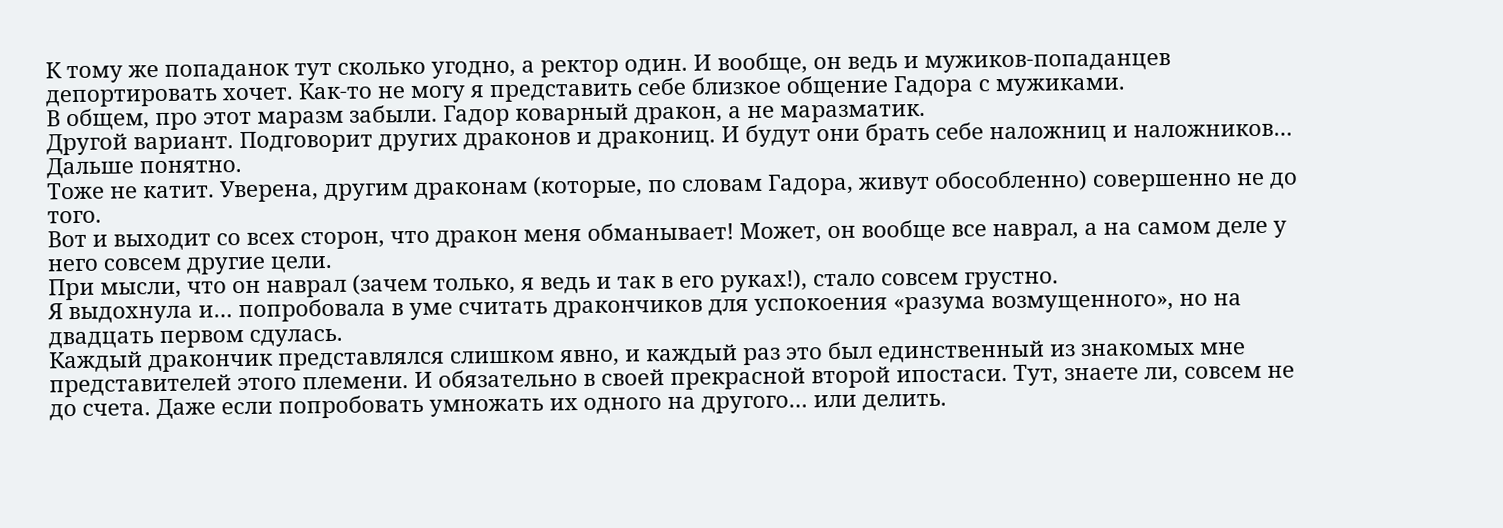К тому же попаданок тут сколько угодно, а ректор один. И вообще, он ведь и мужиков-попаданцев депортировать хочет. Как-то не могу я представить себе близкое общение Гадора с мужиками.
В общем, про этот маразм забыли. Гадор коварный дракон, а не маразматик.
Другой вариант. Подговорит других драконов и дракониц. И будут они брать себе наложниц и наложников… Дальше понятно.
Тоже не катит. Уверена, другим драконам (которые, по словам Гадора, живут обособленно) совершенно не до того.
Вот и выходит со всех сторон, что дракон меня обманывает! Может, он вообще все наврал, а на самом деле у него совсем другие цели.
При мысли, что он наврал (зачем только, я ведь и так в его руках!), стало совсем грустно.
Я выдохнула и… попробовала в уме считать дракончиков для успокоения «разума возмущенного», но на двадцать первом сдулась.
Каждый дракончик представлялся слишком явно, и каждый раз это был единственный из знакомых мне представителей этого племени. И обязательно в своей прекрасной второй ипостаси. Тут, знаете ли, совсем не до счета. Даже если попробовать умножать их одного на другого… или делить.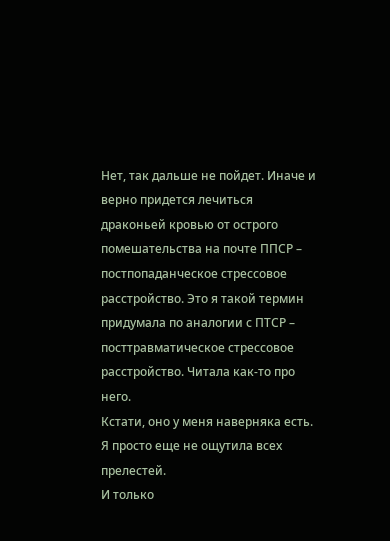Нет, так дальше не пойдет. Иначе и верно придется лечиться драконьей кровью от острого помешательства на почте ППСР – постпопаданческое стрессовое расстройство. Это я такой термин придумала по аналогии с ПТСР – посттравматическое стрессовое расстройство. Читала как-то про него.
Кстати, оно у меня наверняка есть. Я просто еще не ощутила всех прелестей.
И только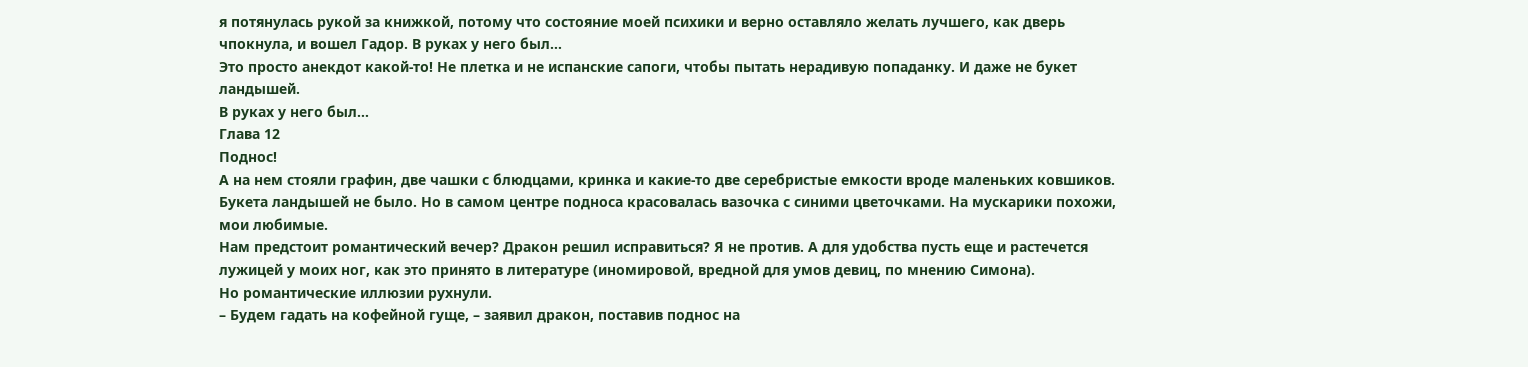я потянулась рукой за книжкой, потому что состояние моей психики и верно оставляло желать лучшего, как дверь чпокнула, и вошел Гадор. В руках у него был…
Это просто анекдот какой-то! Не плетка и не испанские сапоги, чтобы пытать нерадивую попаданку. И даже не букет ландышей.
В руках у него был…
Глава 12
Поднос!
А на нем стояли графин, две чашки с блюдцами, кринка и какие-то две серебристые емкости вроде маленьких ковшиков.
Букета ландышей не было. Но в самом центре подноса красовалась вазочка с синими цветочками. На мускарики похожи, мои любимые.
Нам предстоит романтический вечер? Дракон решил исправиться? Я не против. А для удобства пусть еще и растечется лужицей у моих ног, как это принято в литературе (иномировой, вредной для умов девиц, по мнению Симона).
Но романтические иллюзии рухнули.
– Будем гадать на кофейной гуще, – заявил дракон, поставив поднос на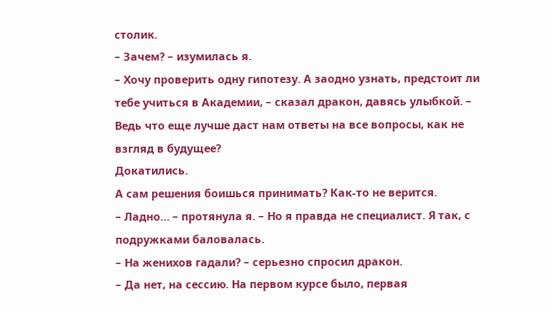столик.
– Зачем? – изумилась я.
– Хочу проверить одну гипотезу. А заодно узнать, предстоит ли тебе учиться в Академии, – сказал дракон, давясь улыбкой. – Ведь что еще лучше даст нам ответы на все вопросы, как не взгляд в будущее?
Докатились.
А сам решения боишься принимать? Как-то не верится.
– Ладно… – протянула я. – Но я правда не специалист. Я так, с подружками баловалась.
– На женихов гадали? – серьезно спросил дракон.
– Да нет, на сессию. На первом курсе было, первая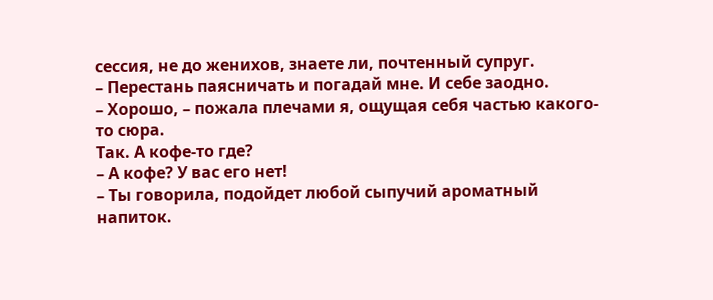сессия, не до женихов, знаете ли, почтенный супруг.
– Перестань паясничать и погадай мне. И себе заодно.
– Хорошо, – пожала плечами я, ощущая себя частью какого-то сюра.
Так. А кофе-то где?
– А кофе? У вас его нет!
– Ты говорила, подойдет любой сыпучий ароматный напиток.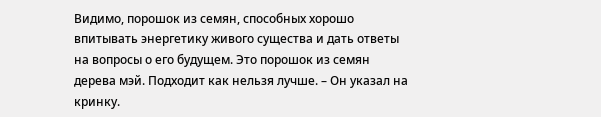Видимо, порошок из семян, способных хорошо впитывать энергетику живого существа и дать ответы на вопросы о его будущем. Это порошок из семян дерева мэй. Подходит как нельзя лучше. – Он указал на кринку.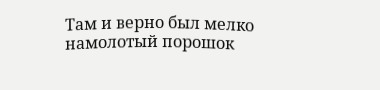Там и верно был мелко намолотый порошок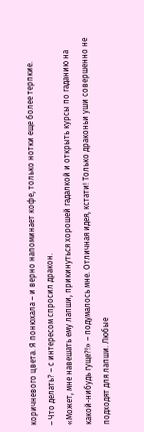коричневого цвета. Я понюхала – и верно напоминает кофе, только нотки еще более терпкие.
– Что делать? – с интересом спросил дракон.
«Может, мне навешать ему лапши, прикинуться хорошей гадалкой и открыть курсы по гаданию на какой-нибудь гуще?!» – подумалось мне. Отличная идея, кстати! Только драконьи уши совершенно не подходят для лапши. Любые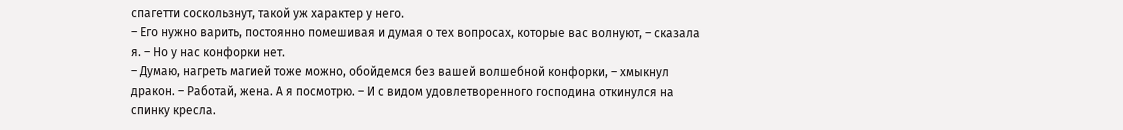спагетти соскользнут, такой уж характер у него.
– Его нужно варить, постоянно помешивая и думая о тех вопросах, которые вас волнуют, – сказала я. – Но у нас конфорки нет.
– Думаю, нагреть магией тоже можно, обойдемся без вашей волшебной конфорки, – хмыкнул дракон. – Работай, жена. А я посмотрю. – И с видом удовлетворенного господина откинулся на спинку кресла.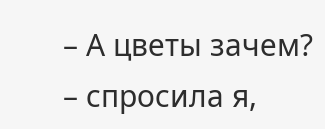– А цветы зачем? – спросила я,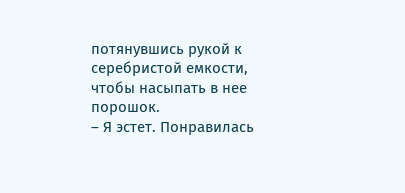потянувшись рукой к серебристой емкости, чтобы насыпать в нее порошок.
– Я эстет. Понравилась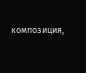композиция,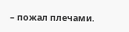– пожал плечами.